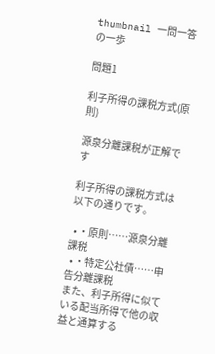thumbnail 一問一答の一歩

問題1

利子所得の課税方式(原則)

源泉分離課税が正解です

利子所得の課税方式は以下の通りです。

  • ・原則……源泉分離課税
  • ・特定公社債……申告分離課税
また、利子所得に似ている配当所得で他の収益と通算する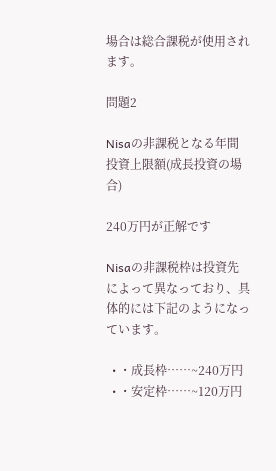場合は総合課税が使用されます。

問題2

Nisaの非課税となる年間投資上限額(成長投資の場合)

240万円が正解です

Nisaの非課税枠は投資先によって異なっており、具体的には下記のようになっています。

  • ・成長枠……~240万円
  • ・安定枠……~120万円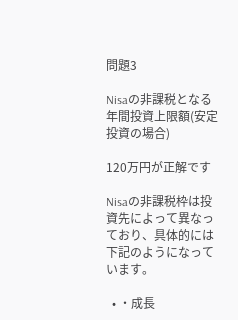問題3

Nisaの非課税となる年間投資上限額(安定投資の場合)

120万円が正解です

Nisaの非課税枠は投資先によって異なっており、具体的には下記のようになっています。

  • ・成長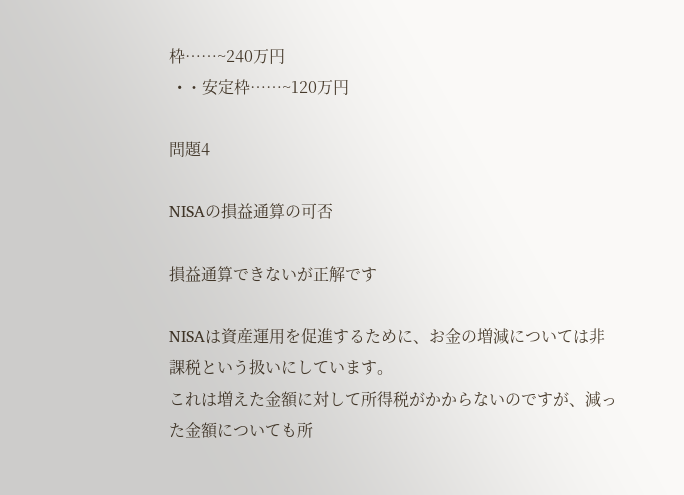枠……~240万円
  • ・安定枠……~120万円

問題4

NISAの損益通算の可否

損益通算できないが正解です

NISAは資産運用を促進するために、お金の増減については非課税という扱いにしています。
これは増えた金額に対して所得税がかからないのですが、減った金額についても所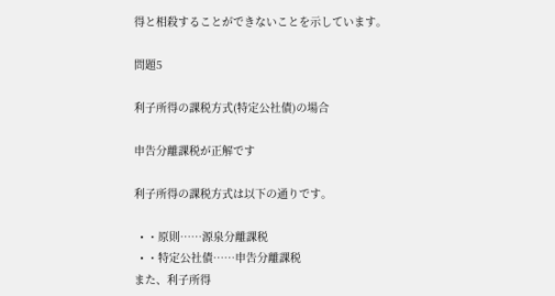得と相殺することができないことを示しています。

問題5

利子所得の課税方式(特定公社債)の場合

申告分離課税が正解です

利子所得の課税方式は以下の通りです。

  • ・原則……源泉分離課税
  • ・特定公社債……申告分離課税
また、利子所得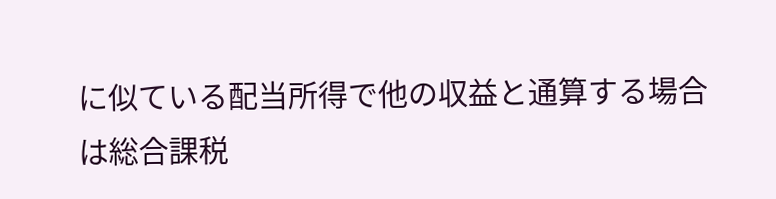に似ている配当所得で他の収益と通算する場合は総合課税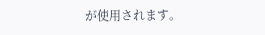が使用されます。